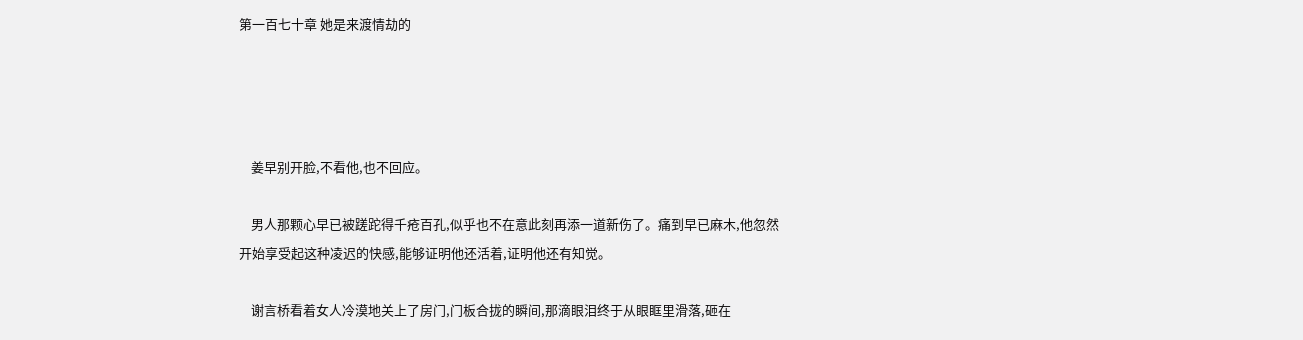第一百七十章 她是来渡情劫的




    姜早别开脸,不看他,也不回应。

    男人那颗心早已被蹉跎得千疮百孔,似乎也不在意此刻再添一道新伤了。痛到早已麻木,他忽然开始享受起这种凌迟的快感,能够证明他还活着,证明他还有知觉。

    谢言桥看着女人冷漠地关上了房门,门板合拢的瞬间,那滴眼泪终于从眼眶里滑落,砸在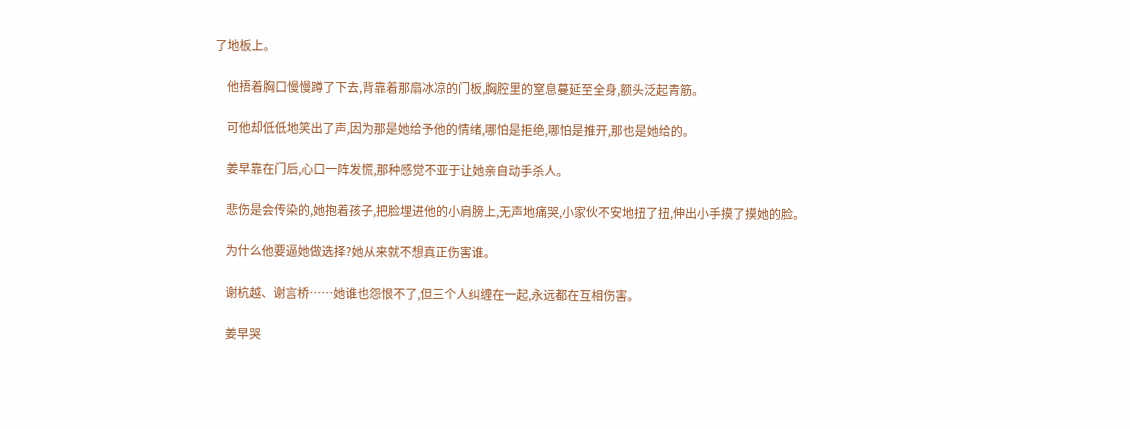了地板上。

    他捂着胸口慢慢蹲了下去,背靠着那扇冰凉的门板,胸腔里的窒息蔓延至全身,额头泛起青筋。

    可他却低低地笑出了声,因为那是她给予他的情绪,哪怕是拒绝,哪怕是推开,那也是她给的。

    姜早靠在门后,心口一阵发慌,那种感觉不亚于让她亲自动手杀人。

    悲伤是会传染的,她抱着孩子,把脸埋进他的小肩膀上,无声地痛哭,小家伙不安地扭了扭,伸出小手摸了摸她的脸。

    为什么他要逼她做选择?她从来就不想真正伤害谁。

    谢杭越、谢言桥……她谁也怨恨不了,但三个人纠缠在一起,永远都在互相伤害。

    姜早哭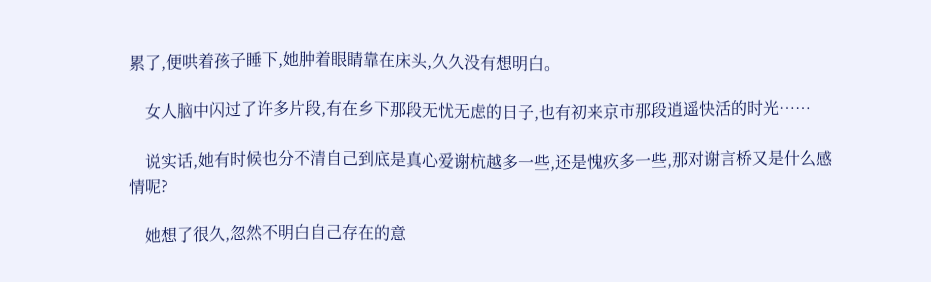累了,便哄着孩子睡下,她肿着眼睛靠在床头,久久没有想明白。

    女人脑中闪过了许多片段,有在乡下那段无忧无虑的日子,也有初来京市那段逍遥快活的时光……

    说实话,她有时候也分不清自己到底是真心爱谢杭越多一些,还是愧疚多一些,那对谢言桥又是什么感情呢?

    她想了很久,忽然不明白自己存在的意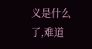义是什么了,难道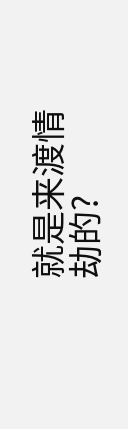就是来渡情劫的?